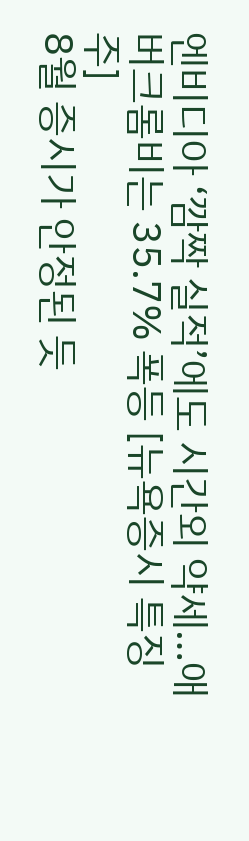엔비디아 ‘깜짝 실적’에도 시간외 약세…애버크롬비는 35.7% 폭등 [뉴욕증시 특징주]
8월 증시가 안정된 듯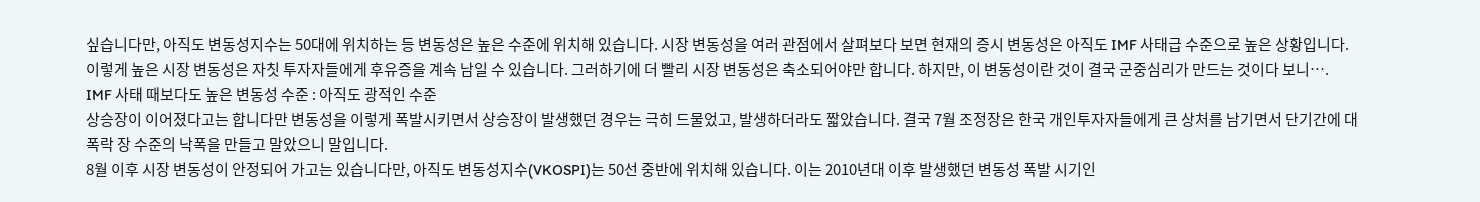싶습니다만, 아직도 변동성지수는 50대에 위치하는 등 변동성은 높은 수준에 위치해 있습니다. 시장 변동성을 여러 관점에서 살펴보다 보면 현재의 증시 변동성은 아직도 IMF 사태급 수준으로 높은 상황입니다. 이렇게 높은 시장 변동성은 자칫 투자자들에게 후유증을 계속 남일 수 있습니다. 그러하기에 더 빨리 시장 변동성은 축소되어야만 합니다. 하지만, 이 변동성이란 것이 결국 군중심리가 만드는 것이다 보니….
IMF 사태 때보다도 높은 변동성 수준 : 아직도 광적인 수준
상승장이 이어졌다고는 합니다만 변동성을 이렇게 폭발시키면서 상승장이 발생했던 경우는 극히 드물었고, 발생하더라도 짧았습니다. 결국 7월 조정장은 한국 개인투자자들에게 큰 상처를 남기면서 단기간에 대폭락 장 수준의 낙폭을 만들고 말았으니 말입니다.
8월 이후 시장 변동성이 안정되어 가고는 있습니다만, 아직도 변동성지수(VKOSPI)는 50선 중반에 위치해 있습니다. 이는 2010년대 이후 발생했던 변동성 폭발 시기인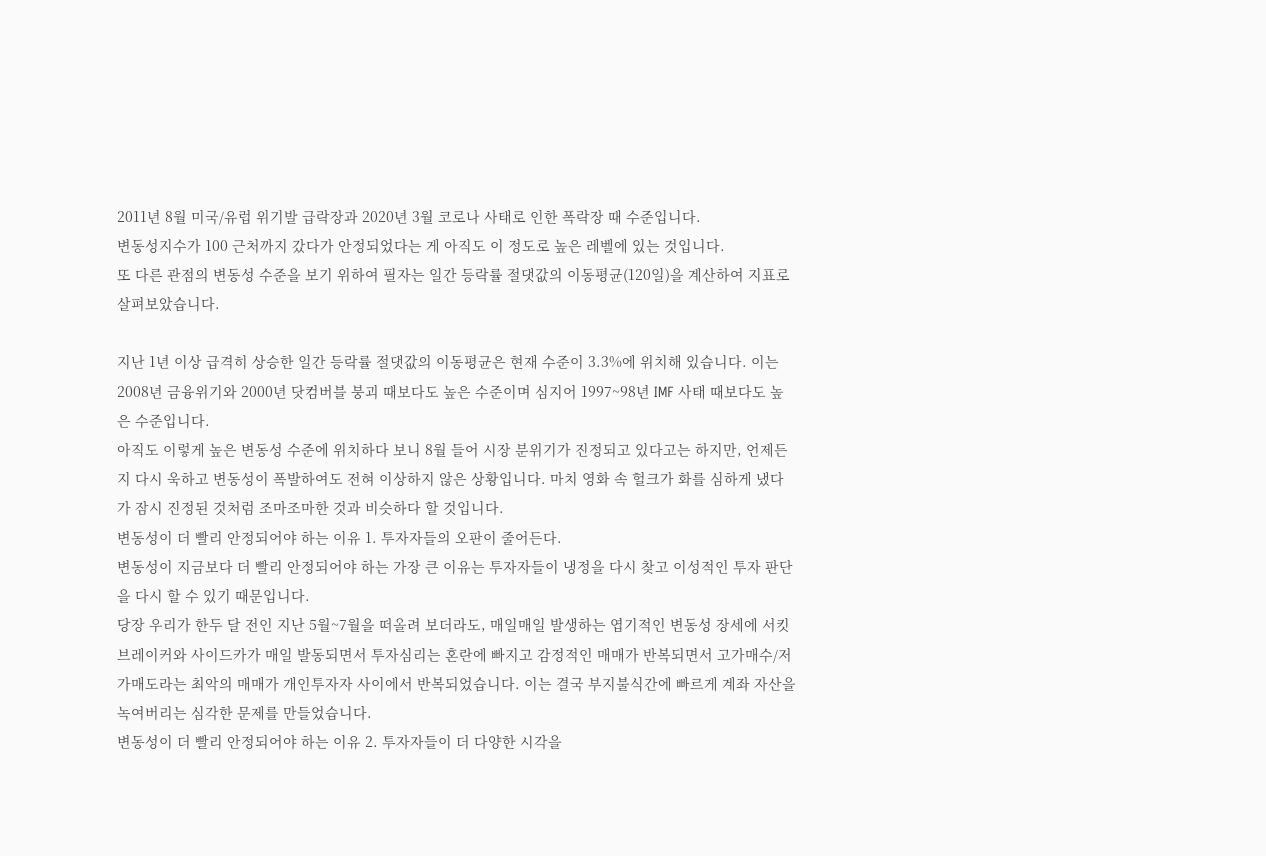2011년 8월 미국/유럽 위기발 급락장과 2020년 3월 코로나 사태로 인한 폭락장 때 수준입니다.
변동성지수가 100 근처까지 갔다가 안정되었다는 게 아직도 이 정도로 높은 레벨에 있는 것입니다.
또 다른 관점의 변동성 수준을 보기 위하여 필자는 일간 등락률 절댓값의 이동평균(120일)을 계산하여 지표로 살펴보았습니다.

지난 1년 이상 급격히 상승한 일간 등락률 절댓값의 이동평균은 현재 수준이 3.3%에 위치해 있습니다. 이는 2008년 금융위기와 2000년 닷컴버블 붕괴 때보다도 높은 수준이며 심지어 1997~98년 IMF 사태 때보다도 높은 수준입니다.
아직도 이렇게 높은 변동성 수준에 위치하다 보니 8월 들어 시장 분위기가 진정되고 있다고는 하지만, 언제든지 다시 욱하고 변동성이 폭발하여도 전혀 이상하지 않은 상황입니다. 마치 영화 속 헐크가 화를 심하게 냈다가 잠시 진정된 것처럼 조마조마한 것과 비슷하다 할 것입니다.
변동성이 더 빨리 안정되어야 하는 이유 1. 투자자들의 오판이 줄어든다.
변동성이 지금보다 더 빨리 안정되어야 하는 가장 큰 이유는 투자자들이 냉정을 다시 찾고 이성적인 투자 판단을 다시 할 수 있기 때문입니다.
당장 우리가 한두 달 전인 지난 5월~7월을 떠올려 보더라도, 매일매일 발생하는 엽기적인 변동성 장세에 서킷브레이커와 사이드카가 매일 발동되면서 투자심리는 혼란에 빠지고 감정적인 매매가 반복되면서 고가매수/저가매도라는 최악의 매매가 개인투자자 사이에서 반복되었습니다. 이는 결국 부지불식간에 빠르게 계좌 자산을 녹여버리는 심각한 문제를 만들었습니다.
변동성이 더 빨리 안정되어야 하는 이유 2. 투자자들이 더 다양한 시각을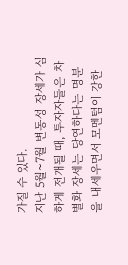가질 수 있다.
지난 5월~7월 변동성 장세가 심하게 전개될 때, 투자자들은 차별화 장세는 당연하다는 명분을 내세우면서 모멘텀이 강한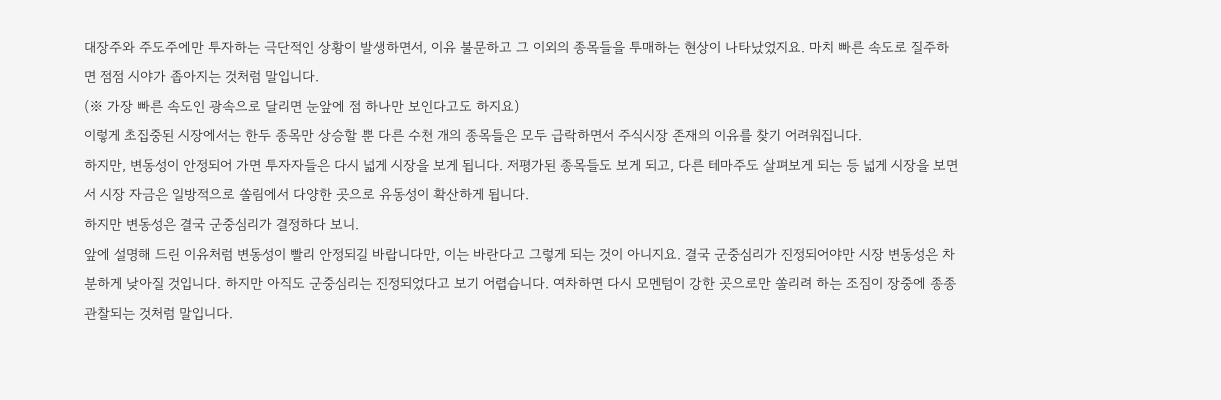대장주와 주도주에만 투자하는 극단적인 상황이 발생하면서, 이유 불문하고 그 이외의 종목들을 투매하는 현상이 나타났었지요. 마치 빠른 속도로 질주하면 점점 시야가 좁아지는 것처럼 말입니다.
(※ 가장 빠른 속도인 광속으로 달리면 눈앞에 점 하나만 보인다고도 하지요)
이렇게 초집중된 시장에서는 한두 종목만 상승할 뿐 다른 수천 개의 종목들은 모두 급락하면서 주식시장 존재의 이유를 찾기 어려워집니다.
하지만, 변동성이 안정되어 가면 투자자들은 다시 넓게 시장을 보게 됩니다. 저평가된 종목들도 보게 되고, 다른 테마주도 살펴보게 되는 등 넓게 시장을 보면서 시장 자금은 일방적으로 쏠림에서 다양한 곳으로 유동성이 확산하게 됩니다.
하지만 변동성은 결국 군중심리가 결정하다 보니.
앞에 설명해 드린 이유처럼 변동성이 빨리 안정되길 바랍니다만, 이는 바란다고 그렇게 되는 것이 아니지요. 결국 군중심리가 진정되어야만 시장 변동성은 차분하게 낮아질 것입니다. 하지만 아직도 군중심리는 진정되었다고 보기 어렵습니다. 여차하면 다시 모멘텀이 강한 곳으로만 쏠리려 하는 조짐이 장중에 종종 관찰되는 것처럼 말입니다.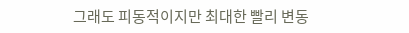그래도 피동적이지만 최대한 빨리 변동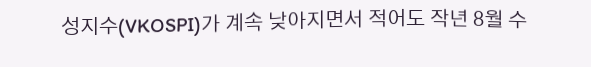성지수(VKOSPI)가 계속 낮아지면서 적어도 작년 8월 수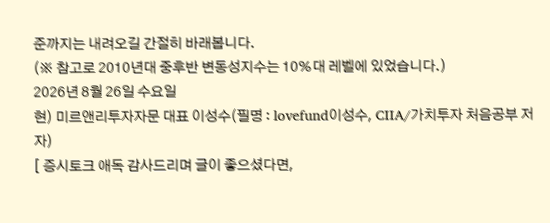준까지는 내려오길 간절히 바래봅니다.
(※ 참고로 2010년대 중후반 변동성지수는 10%대 레벨에 있었습니다.)
2026년 8월 26일 수요일
현) 미르앤리투자자문 대표 이성수(필명 : lovefund이성수, CIIA/가치투자 처음공부 저자)
[ 증시토크 애독 감사드리며 글이 좋으셨다면,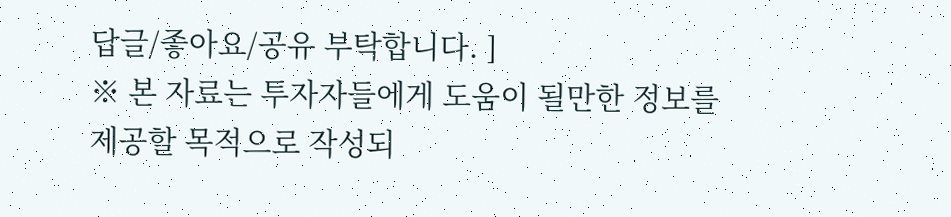답글/좋아요/공유 부탁합니다. ]
※ 본 자료는 투자자들에게 도움이 될만한 정보를 제공할 목적으로 작성되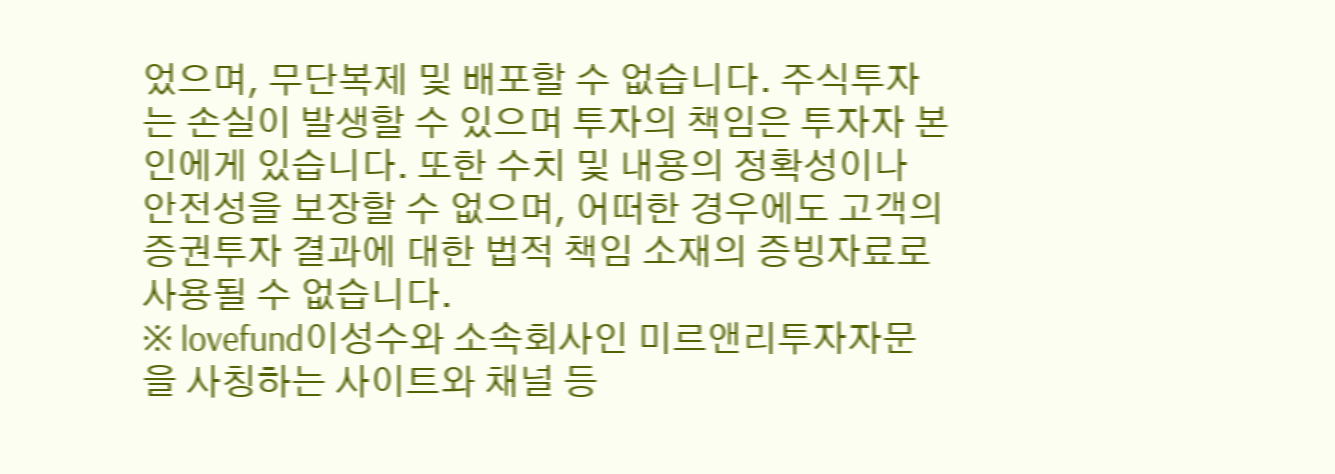었으며, 무단복제 및 배포할 수 없습니다. 주식투자는 손실이 발생할 수 있으며 투자의 책임은 투자자 본인에게 있습니다. 또한 수치 및 내용의 정확성이나 안전성을 보장할 수 없으며, 어떠한 경우에도 고객의 증권투자 결과에 대한 법적 책임 소재의 증빙자료로 사용될 수 없습니다.
※ lovefund이성수와 소속회사인 미르앤리투자자문을 사칭하는 사이트와 채널 등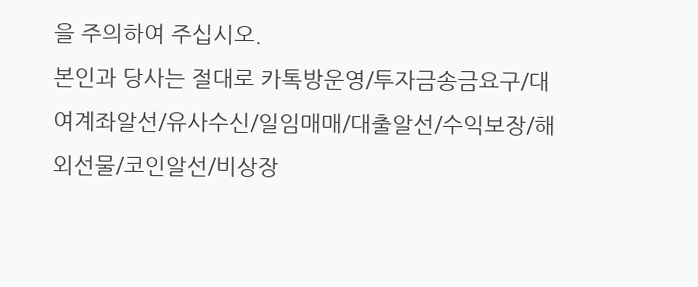을 주의하여 주십시오.
본인과 당사는 절대로 카톡방운영/투자금송금요구/대여계좌알선/유사수신/일임매매/대출알선/수익보장/해외선물/코인알선/비상장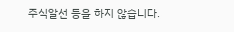주식알선 등을 하지 않습니다.